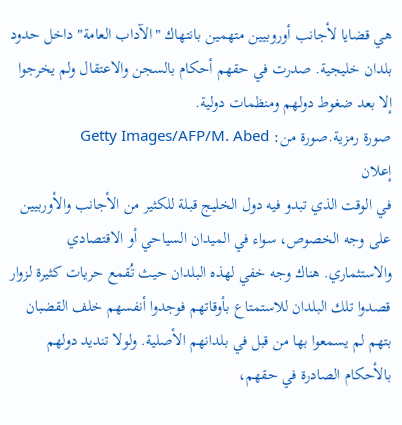هي قضايا لأجانب أوروبيين متهمين بانتهاك "الآداب العامة" داخل حدود بلدان خليجية. صدرت في حقهم أحكام بالسجن والاعتقال ولم يخرجوا إلا بعد ضغوط دولهم ومنظمات دولية.
صورة رمزية.صورة من: Getty Images/AFP/M. Abed
إعلان
في الوقت الذي تبدو فيه دول الخليج قبلة للكثير من الأجانب والأوربيين على وجه الخصوص، سواء في الميدان السياحي أو الاقتصادي والاستثماري. هناك وجه خفي لهذه البلدان حيث تُقمع حريات كثيرة لزوار قصدوا تلك البلدان للاستمتاع بأوقاتهم فوجدوا أنفسهم خلف القضبان بتهم لم يسمعوا بها من قبل في بلدانهم الأصلية. ولولا تنديد دولهم بالأحكام الصادرة في حقهم،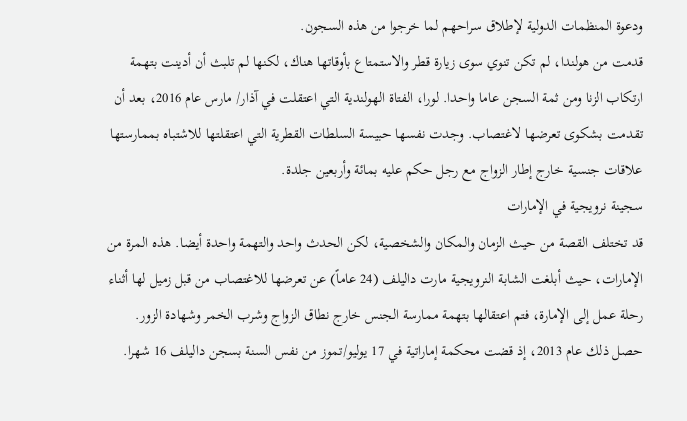ودعوة المنظمات الدولية لإطلاق سراحهم لما خرجوا من هذه السجون.
قدمت من هولندا، لم تكن تنوي سوى زيارة قطر والاستمتاع بأوقاتها هناك، لكنها لم تلبث أن أدينت بتهمة ارتكاب الزنا ومن ثمة السجن عاما واحدا. لورا، الفتاة الهولندية التي اعتقلت في آذار/ مارس عام 2016، بعد أن تقدمت بشكوى تعرضها لاغتصاب. وجدت نفسها حبيسة السلطات القطرية التي اعتقلتها للاشتباه بممارستها علاقات جنسية خارج إطار الزواج مع رجل حكم عليه بمائة وأربعين جلدة.
سجينة نرويجية في الإمارات
قد تختلف القصة من حيث الزمان والمكان والشخصية، لكن الحدث واحد والتهمة واحدة أيضا. هذه المرة من الإمارات، حيث أبلغت الشابة النرويجية مارت داليلف (24 عاماً) عن تعرضها للاغتصاب من قبل زميل لها أثناء رحلة عمل إلى الإمارة، فتم اعتقالها بتهمة ممارسة الجنس خارج نطاق الزواج وشرب الخمر وشهادة الزور.
حصل ذلك عام 2013، إذ قضت محكمة إماراتية في 17 يوليو/تموز من نفس السنة بسجن داليلف 16 شهرا.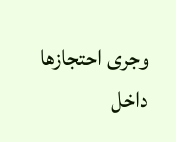وجرى احتجازها داخل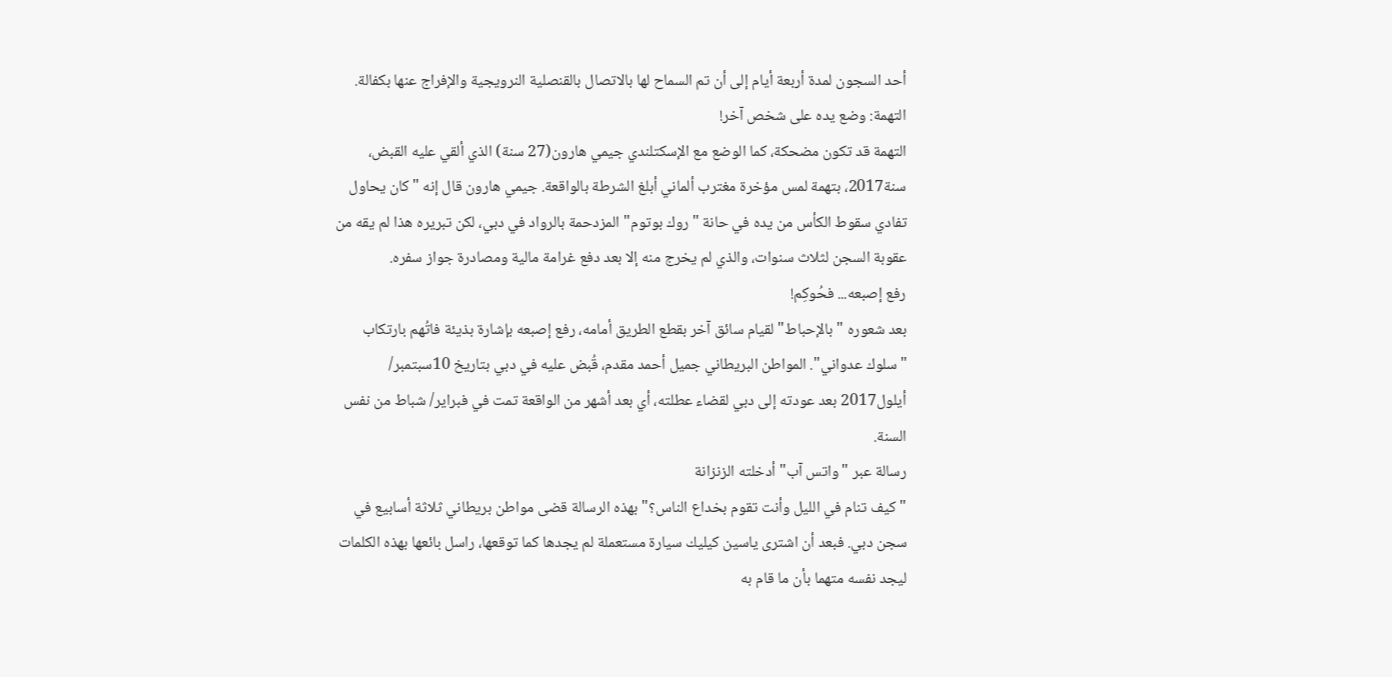أحد السجون لمدة أربعة أيام إلى أن تم السماح لها بالاتصال بالقنصلية النرويجية والإفراج عنها بكفالة.
التهمة: وضع يده على شخص آخر!
التهمة قد تكون مضحكة، كما الوضع مع الإسكتلندي جيمي هارون(27 سنة) الذي ألقي عليه القبض، سنة2017، بتهمة لمس مؤخرة مغترب ألماني أبلغ الشرطة بالواقعة. جيمي هارون قال إنه "كان يحاول تفادي سقوط الكأس من يده في حانة "روك بوتوم" المزدحمة بالرواد في دبي، لكن تبريره هذا لم يقه من عقوبة السجن لثلاث سنوات، والذي لم يخرج منه إلا بعد دفع غرامة مالية ومصادرة جواز سفره.
رفع إصبعه... فحُوكِم!
بعد شعوره "بالإحباط" لقيام سائق آخر بقطع الطريق أمامه، رفع إصبعه بإشارة بذيئة فاتُهم بارتكاب "سلوك عدواني". المواطن البريطاني جميل أحمد مقدم، قُبض عليه في دبي بتاريخ 10سبتمبر/ أيلول2017 بعد عودته إلى دبي لقضاء عطلته، أي بعد أشهر من الواقعة تمت في فبراير/ شباط من نفس السنة.
رسالة عبر "واتس آب" أدخلته الزنزانة
"كيف تنام في الليل وأنت تقوم بخداع الناس؟" بهذه الرسالة قضى مواطن بريطاني ثلاثة أسابيع في سجن دبي. فبعد أن اشترى ياسين كيليك سيارة مستعملة لم يجدها كما توقعها، راسل بائعها بهذه الكلمات ليجد نفسه متهما بأن ما قام به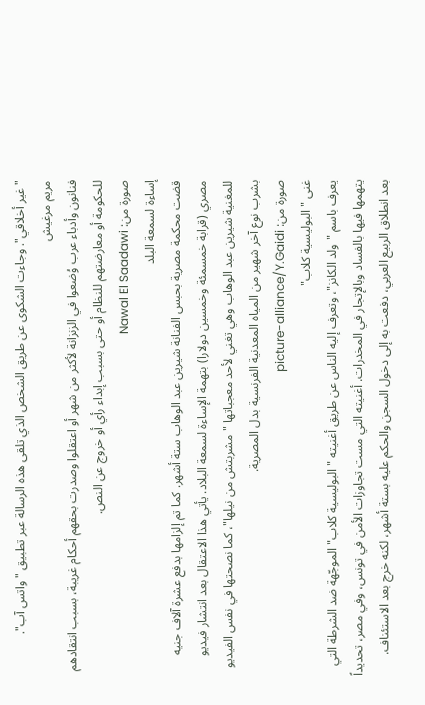"غير أخلاقي". وجاءت الشكوى عن طريق الشخص الذي تلقى هذه الرسالة عبر تطبيق "واتس آب".
مريم مرغيش
فنانون وأدباء عرب وُضعوا في الزنزانة لأكثر من شهر أو اعتقلوا وصدرت بحقهم أحكام غريبة، بسبب انتقادهم للحكومة أو معارضتهم للنظام أو حتى بسبب إبداء رأي أو خروج عن النص.
صورة من: Nawal El Saadawi
إساءة لسمعة البلد
قضت محكمة مصرية بحبس الفنانة شيرين عبد الوهاب ستة أشهر. كما تم إلزامها بدفع عشرة آلاف جنيه مصري (قرابة خمسمئة وخمسين دولارا) بتهمة الإساءة لسمعة البلاد. يأتي هذا الاعتقال بعد انتشار فيديو للمغنية شيرين عبد الوهاب وهي تغني لأحد معجباتها "مشربتش من نيلها"، كما نصحتها في نفس الفيديو بشرب نوع آخر شهير من المياه المعدنية الفرنسية بدل المصرية.
صورة من: picture-alliance/Y.Gaidi
غنى "البوليسية كلاب"
يعرف باسم "ولد الكانز"، وتعرف إليه الناس عن طريق أغنيته "البوليسية كلاب" الموجّهة ضد الشرطة التي يتهمها فيها بالفساد وبالإتجار في المخدرات. أغنيته التي مست تجاوزات الأمن في تونس، وفي مصر، تحديداً بعد انطلاق الربيع العربي، دفعت به إلى دخول السجن والحكم عليه بستة أشهر، لكنه خرج بعد الاستئناف.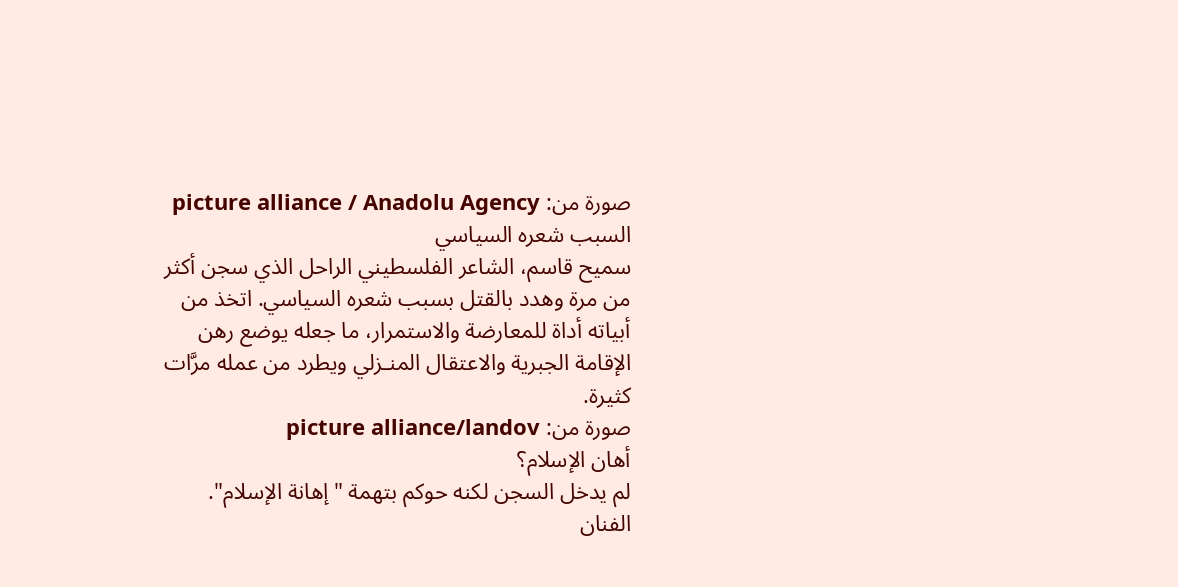صورة من: picture alliance / Anadolu Agency
السبب شعره السياسي
سميح قاسم، الشاعر الفلسطيني الراحل الذي سجن أكثر من مرة وهدد بالقتل بسبب شعره السياسي. اتخذ من أبياته أداة للمعارضة والاستمرار، ما جعله يوضع رهن الإقامة الجبرية والاعتقال المنـزلي ويطرد من عمله مرَّات كثيرة.
صورة من: picture alliance/landov
أهان الإسلام؟
لم يدخل السجن لكنه حوكم بتهمة "إهانة الإسلام". الفنان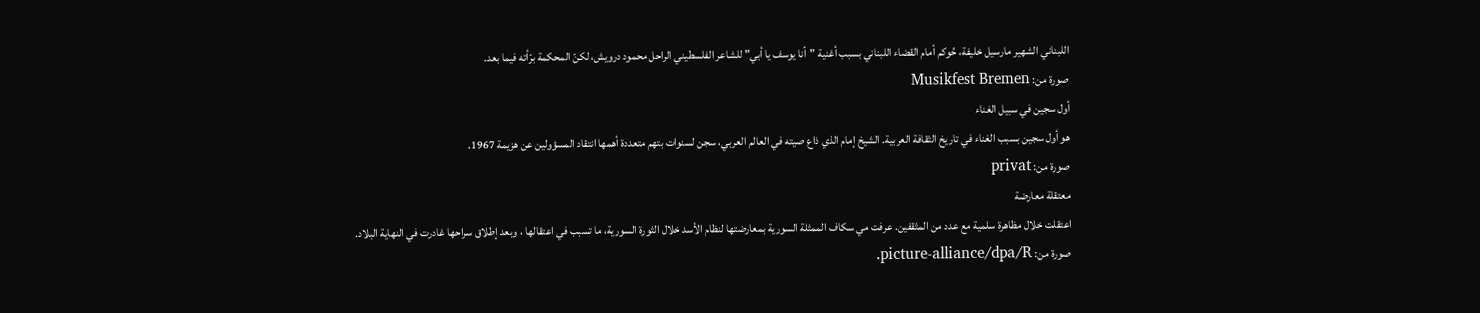اللبناني الشهير مارسيل خليفة، حُوكم أمام القضاء اللبناني بسبب أغنية "أنا يوسف يا أبي" للشاعر الفلسطيني الراحل محمود درويش، لكنّ المحكمة برّأته فيما بعد.
صورة من: Musikfest Bremen
أول سجين في سبيل الغناء
هو أول سجين بسبب الغناء في تاريخ الثقافة العربية. الشيخ إمام الذي ذاع صيته في العالم العربي، سجن لسنوات بتهم متعددة أهمها انتقاد المسؤولين عن هزيمة 1967.
صورة من: privat
معتقلة معارضة
اعتقلت خلال مظاهرة سلمية مع عدد من المثقفين. عرفت مي سكاف الممثلة السورية بمعارضتها لنظام الأسد خلال الثورة السورية، ما تسبب في اعتقالها ، وبعد إطلاق سراحها غادرت في النهاية البلاد.
صورة من: picture-alliance/dpa/R.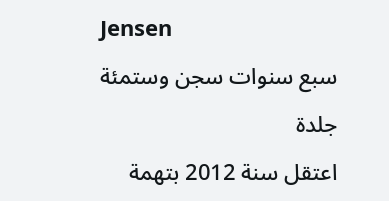Jensen
سبع سنوات سجن وستمئة جلدة
اعتقل سنة 2012 بتهمة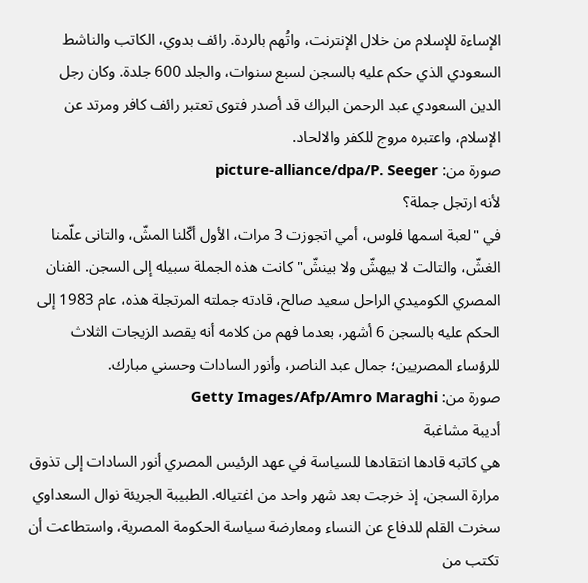الإساءة للإسلام من خلال الإنترنت، واتُهم بالردة. رائف بدوي، الكاتب والناشط السعودي الذي حكم عليه بالسجن لسبع سنوات، والجلد 600 جلدة. وكان رجل الدين السعودي عبد الرحمن البراك قد أصدر فتوى تعتبر رائف كافر ومرتد عن الإسلام، واعتبره مروج للكفر والالحاد.
صورة من: picture-alliance/dpa/P. Seeger
لأنه ارتجل جملة؟
في "لعبة اسمها فلوس، أمي اتجوزت 3 مرات، الأول أكّلنا المشّ، والتانى علّمنا الغشّ، والتالت لا بيهشّ ولا بينشّ" كانت هذه الجملة سبيله إلى السجن. الفنان المصري الكوميدي الراحل سعيد صالح، قادته جملته المرتجلة هذه، عام 1983 إلى الحكم عليه بالسجن 6 أشهر، بعدما فهم من كلامه أنه يقصد الزيجات الثلاث للرؤساء المصريين؛ جمال عبد الناصر، وأنور السادات وحسني مبارك.
صورة من: Getty Images/Afp/Amro Maraghi
أديبة مشاغبة
هي كاتبه قادها انتقادها للسياسة في عهد الرئيس المصري أنور السادات إلى تذوق مرارة السجن، إذ خرجت بعد شهر واحد من اغتياله. الطبيبة الجريئة نوال السعداوي سخرت القلم للدفاع عن النساء ومعارضة سياسة الحكومة المصرية، واستطاعت أن تكتب من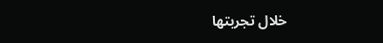خلال تجربتها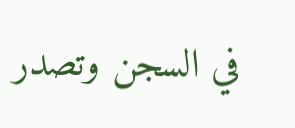في السجن وتصدر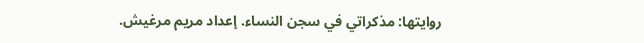روايتها: مذكراتي في سجن النساء. إعداد مريم مرغيش.